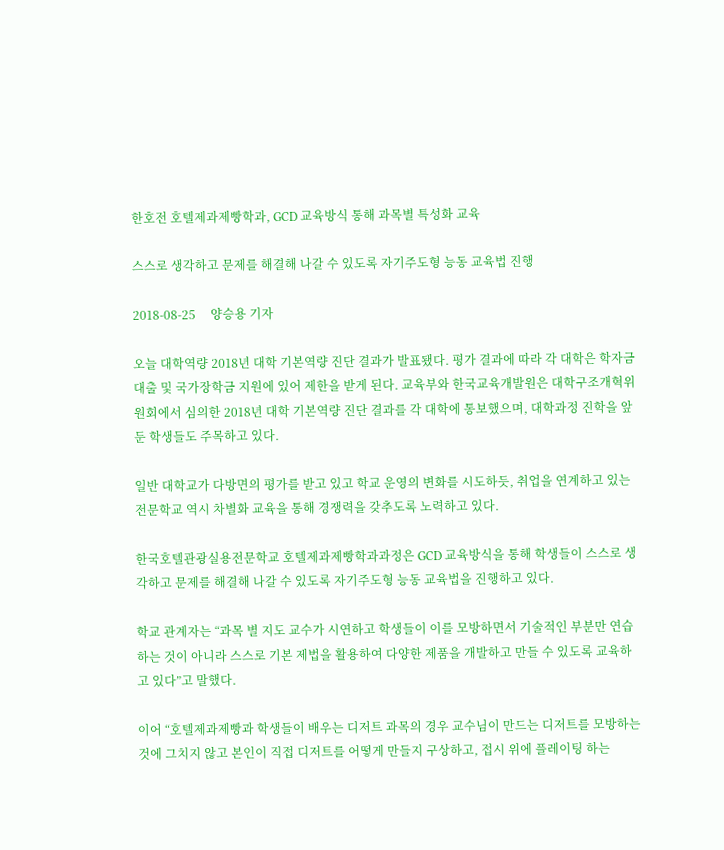한호전 호텔제과제빵학과, GCD 교육방식 통해 과목별 특성화 교육

스스로 생각하고 문제를 해결해 나갈 수 있도록 자기주도형 능동 교육법 진행

2018-08-25     양승용 기자

오늘 대학역량 2018년 대학 기본역량 진단 결과가 발표됐다. 평가 결과에 따라 각 대학은 학자금대출 및 국가장학금 지원에 있어 제한을 받게 된다. 교육부와 한국교육개발원은 대학구조개혁위원회에서 심의한 2018년 대학 기본역량 진단 결과를 각 대학에 통보했으며, 대학과정 진학을 앞둔 학생들도 주목하고 있다.

일반 대학교가 다방면의 평가를 받고 있고 학교 운영의 변화를 시도하듯, 취업을 연계하고 있는 전문학교 역시 차별화 교육을 통해 경쟁력을 갖추도록 노력하고 있다.

한국호텔관광실용전문학교 호텔제과제빵학과과정은 GCD 교육방식을 통해 학생들이 스스로 생각하고 문제를 해결해 나갈 수 있도록 자기주도형 능동 교육법을 진행하고 있다.

학교 관계자는 “과목 별 지도 교수가 시연하고 학생들이 이를 모방하면서 기술적인 부분만 연습하는 것이 아니라 스스로 기본 제법을 활용하여 다양한 제품을 개발하고 만들 수 있도록 교육하고 있다”고 말했다.

이어 “호텔제과제빵과 학생들이 배우는 디저트 과목의 경우 교수님이 만드는 디저트를 모방하는 것에 그치지 않고 본인이 직접 디저트를 어떻게 만들지 구상하고, 접시 위에 플레이팅 하는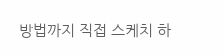방법까지 직접 스케치 하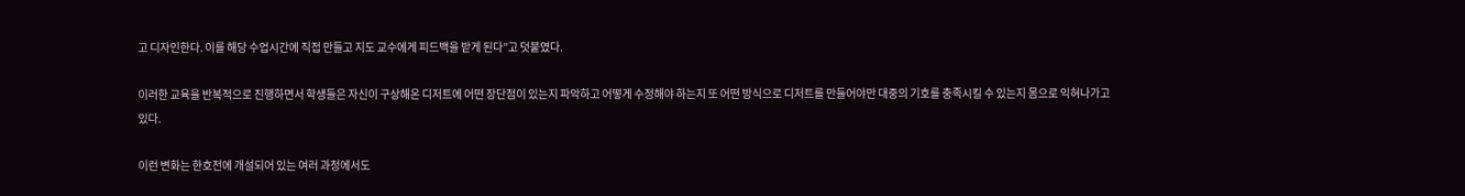고 디자인한다. 이를 해당 수업시간에 직접 만들고 지도 교수에게 피드백을 받게 된다”고 덧붙였다.

이러한 교육을 반복적으로 진행하면서 학생들은 자신이 구상해온 디저트에 어떤 장단점이 있는지 파악하고 어떻게 수정해야 하는지 또 어떤 방식으로 디저트를 만들어야만 대중의 기호를 충족시킬 수 있는지 몸으로 익혀나가고 있다.

이런 변화는 한호전에 개설되어 있는 여러 과정에서도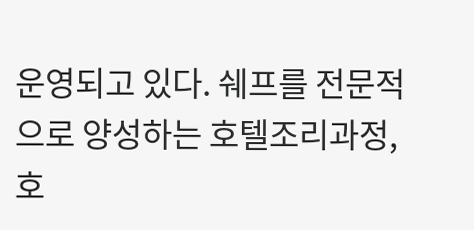운영되고 있다. 쉐프를 전문적으로 양성하는 호텔조리과정, 호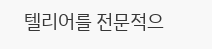텔리어를 전문적으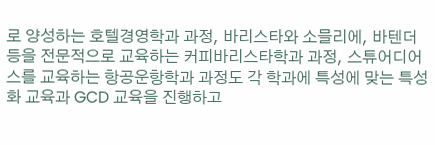로 양성하는 호텔경영학과 과정, 바리스타와 소믈리에, 바텐더 등을 전문적으로 교육하는 커피바리스타학과 과정, 스튜어디어스를 교육하는 항공운항학과 과정도 각 학과에 특성에 맞는 특성화 교육과 GCD 교육을 진행하고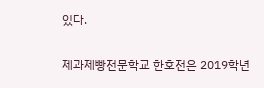있다.

제과제빵전문학교 한호전은 2019학년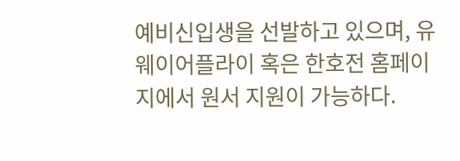예비신입생을 선발하고 있으며, 유웨이어플라이 혹은 한호전 홈페이지에서 원서 지원이 가능하다.